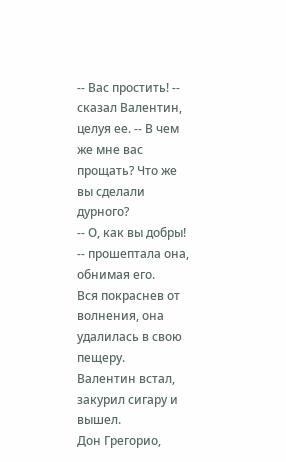-- Вас простить! -- сказал Валентин, целуя ее. -- В чем же мне вас прощать? Что же вы сделали дурного?
-- О, как вы добры! -- прошептала она, обнимая его.
Вся покраснев от волнения, она удалилась в свою пещеру.
Валентин встал, закурил сигару и вышел.
Дон Грегорио,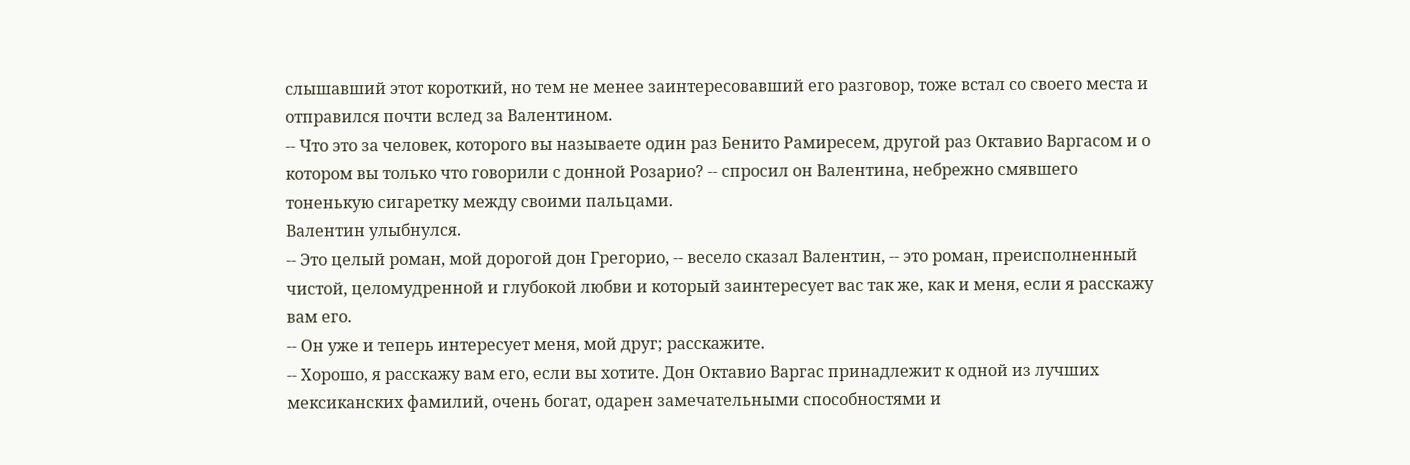слышавший этот короткий, но тем не менее заинтересовавший его разговор, тоже встал со своего места и отправился почти вслед за Валентином.
-- Что это за человек, которого вы называете один раз Бенито Рамиресем, другой раз Октавио Варгасом и о котором вы только что говорили с донной Розарио? -- спросил он Валентина, небрежно смявшего тоненькую сигаретку между своими пальцами.
Валентин улыбнулся.
-- Это целый роман, мой дорогой дон Грегорио, -- весело сказал Валентин, -- это роман, преисполненный чистой, целомудренной и глубокой любви и который заинтересует вас так же, как и меня, если я расскажу вам его.
-- Он уже и теперь интересует меня, мой друг; расскажите.
-- Хорошо, я расскажу вам его, если вы хотите. Дон Октавио Варгас принадлежит к одной из лучших мексиканских фамилий, очень богат, одарен замечательными способностями и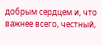добрым сердцем и, что важнее всего, честный,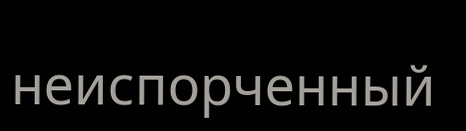неиспорченный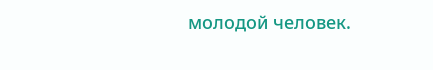молодой человек.